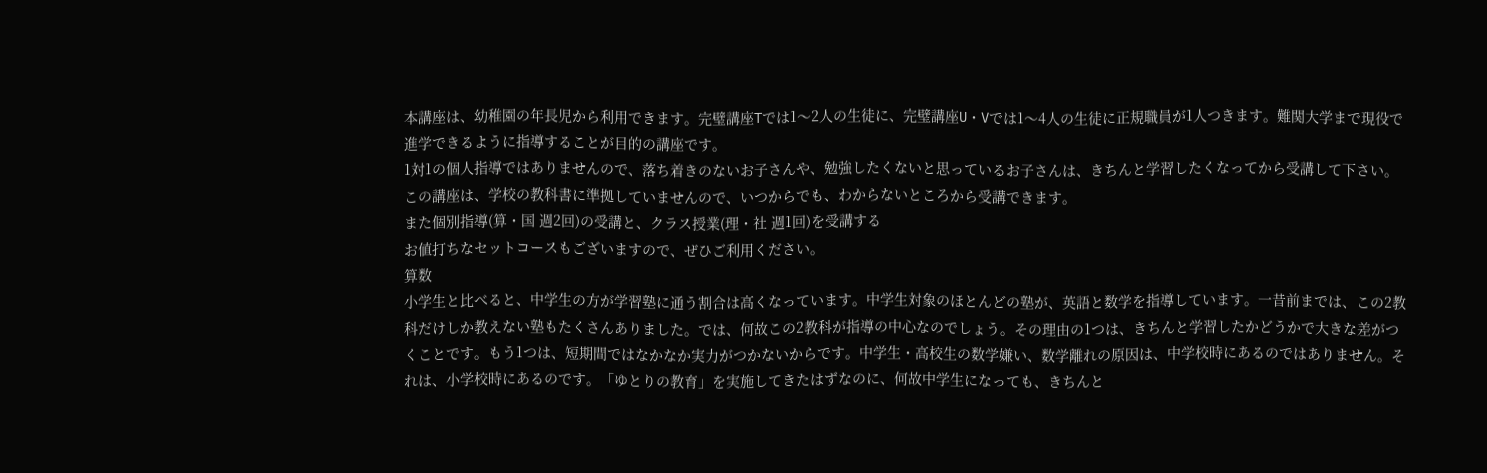本講座は、幼稚園の年長児から利用できます。完璧講座Tでは1〜2人の生徒に、完璧講座U・Vでは1〜4人の生徒に正規職員が1人つきます。難関大学まで現役で進学できるように指導することが目的の講座です。
1対1の個人指導ではありませんので、落ち着きのないお子さんや、勉強したくないと思っているお子さんは、きちんと学習したくなってから受講して下さい。この講座は、学校の教科書に準拠していませんので、いつからでも、わからないところから受講できます。
また個別指導(算・国 週2回)の受講と、クラス授業(理・社 週1回)を受講する
お値打ちなセットコースもございますので、ぜひご利用ください。
算数
小学生と比べると、中学生の方が学習塾に通う割合は高くなっています。中学生対象のほとんどの塾が、英語と数学を指導しています。一昔前までは、この2教科だけしか教えない塾もたくさんありました。では、何故この2教科が指導の中心なのでしょう。その理由の1つは、きちんと学習したかどうかで大きな差がつくことです。もう1つは、短期間ではなかなか実力がつかないからです。中学生・高校生の数学嫌い、数学離れの原因は、中学校時にあるのではありません。それは、小学校時にあるのです。「ゆとりの教育」を実施してきたはずなのに、何故中学生になっても、きちんと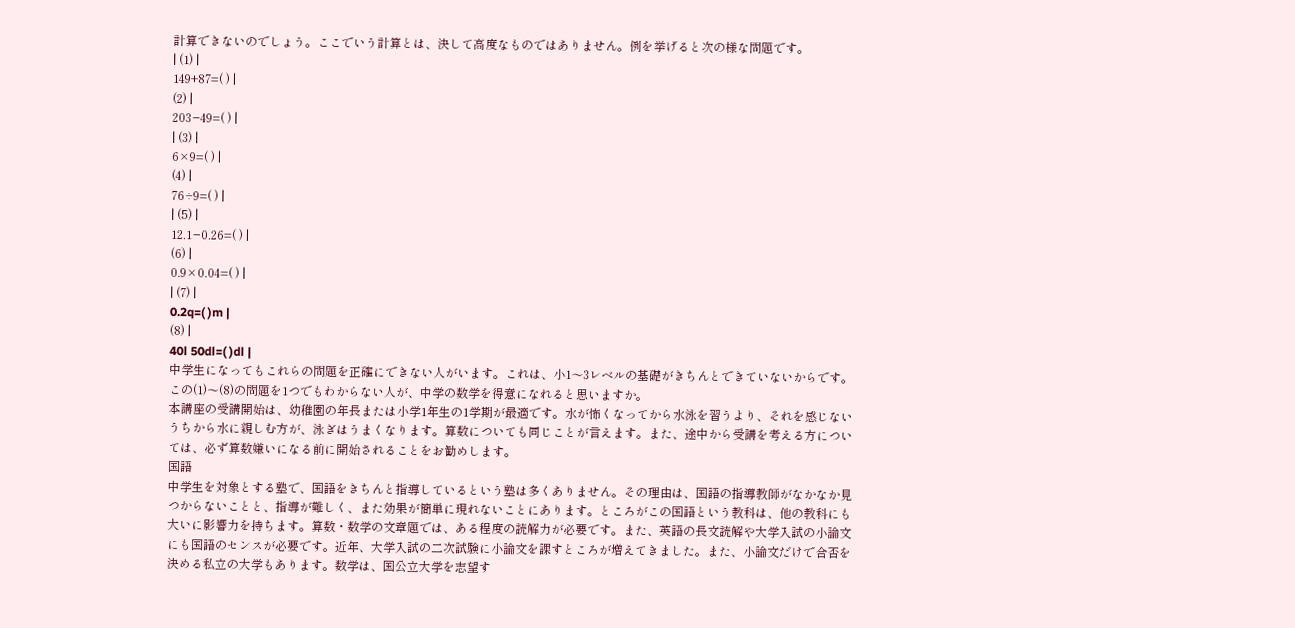計算できないのでしょう。ここでいう計算とは、決して高度なものではありません。例を挙げると次の様な問題です。
| (1) |
149+87=( ) |
(2) |
203−49=( ) |
| (3) |
6×9=( ) |
(4) |
76÷9=( ) |
| (5) |
12.1−0.26=( ) |
(6) |
0.9×0.04=( ) |
| (7) |
0.2q=( )m |
(8) |
40l 50dl=( )dl |
中学生になってもこれらの問題を正確にできない人がいます。これは、小1〜3レベルの基礎がきちんとできていないからです。この(1)〜(8)の問題を1つでもわからない人が、中学の数学を得意になれると思いますか。
本講座の受講開始は、幼稚園の年長または小学1年生の1学期が最適です。水が怖くなってから水泳を習うより、それを感じないうちから水に親しむ方が、泳ぎはうまくなります。算数についても同じことが言えます。また、途中から受講を考える方については、必ず算数嫌いになる前に開始されることをお勧めします。
国語
中学生を対象とする塾で、国語をきちんと指導しているという塾は多くありません。その理由は、国語の指導教師がなかなか見つからないことと、指導が難しく、また効果が簡単に現れないことにあります。ところがこの国語という教科は、他の教科にも大いに影響力を持ちます。算数・数学の文章題では、ある程度の読解力が必要です。また、英語の長文読解や大学入試の小論文にも国語のセンスが必要です。近年、大学入試の二次試験に小論文を課すところが増えてきました。また、小論文だけで合否を決める私立の大学もあります。数学は、国公立大学を志望す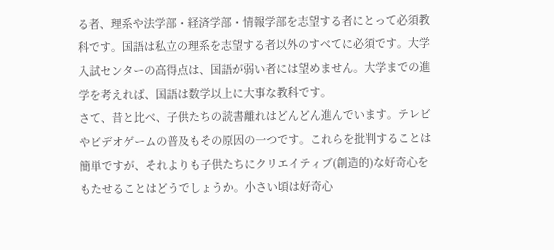る者、理系や法学部・経済学部・情報学部を志望する者にとって必須教科です。国語は私立の理系を志望する者以外のすべてに必須です。大学入試センターの高得点は、国語が弱い者には望めません。大学までの進学を考えれば、国語は数学以上に大事な教科です。
さて、昔と比べ、子供たちの読書離れはどんどん進んでいます。テレビやビデオゲームの普及もその原因の一つです。これらを批判することは簡単ですが、それよりも子供たちにクリエイティブ(創造的)な好奇心をもたせることはどうでしょうか。小さい頃は好奇心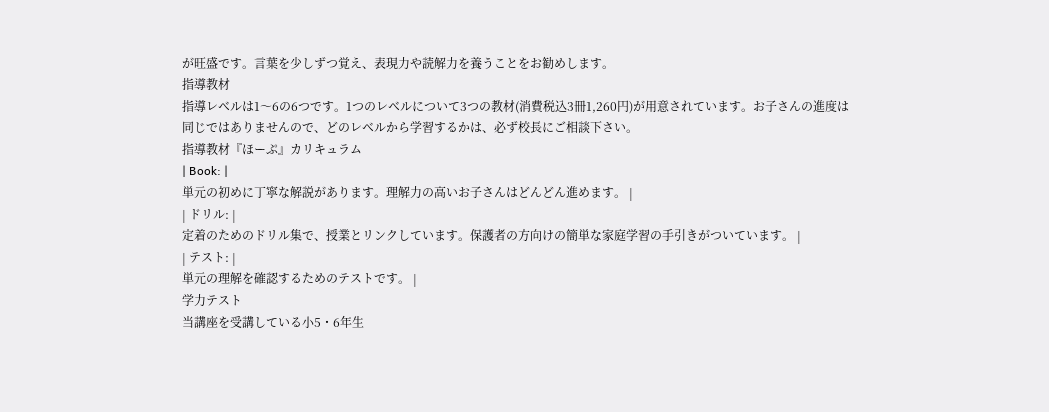が旺盛です。言葉を少しずつ覚え、表現力や読解力を養うことをお勧めします。
指導教材
指導レベルは1〜6の6つです。1つのレベルについて3つの教材(消費税込3冊1,260円)が用意されています。お子さんの進度は同じではありませんので、どのレベルから学習するかは、必ず校長にご相談下さい。
指導教材『ほーぷ』カリキュラム
| Book: |
単元の初めに丁寧な解説があります。理解力の高いお子さんはどんどん進めます。 |
| ドリル: |
定着のためのドリル集で、授業とリンクしています。保護者の方向けの簡単な家庭学習の手引きがついています。 |
| テスト: |
単元の理解を確認するためのテストです。 |
学力テスト
当講座を受講している小5・6年生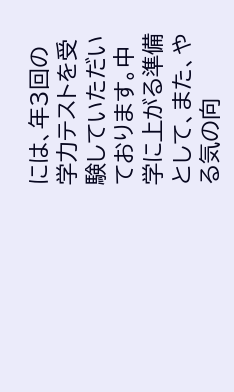には、年3回の学力テストを受験していただいております。中学に上がる準備として、また、やる気の向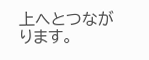上へとつながります。